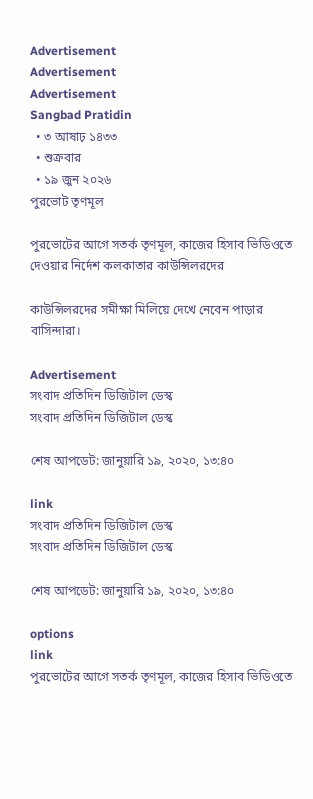Advertisement
Advertisement
Advertisement
Sangbad Pratidin
  • ৩ আষাঢ় ১৪৩৩
  • শুক্রবার
  • ১৯ জুন ২০২৬
পুরভোট তৃণমূল

পুরভোটের আগে সতর্ক তৃণমূল, কাজের হিসাব ভিডিওতে দেওয়ার নির্দেশ কলকাতার কাউন্সিলরদের

কাউন্সিলরদের সমীক্ষা মিলিয়ে দেখে নেবেন পাড়ার বাসিন্দারা।

Advertisement
সংবাদ প্রতিদিন ডিজিটাল ডেস্ক
সংবাদ প্রতিদিন ডিজিটাল ডেস্ক

শেষ আপডেট: জানুয়ারি ১৯, ২০২০, ১৩:৪০

link
সংবাদ প্রতিদিন ডিজিটাল ডেস্ক
সংবাদ প্রতিদিন ডিজিটাল ডেস্ক

শেষ আপডেট: জানুয়ারি ১৯, ২০২০, ১৩:৪০

options
link
পুরভোটের আগে সতর্ক তৃণমূল, কাজের হিসাব ভিডিওতে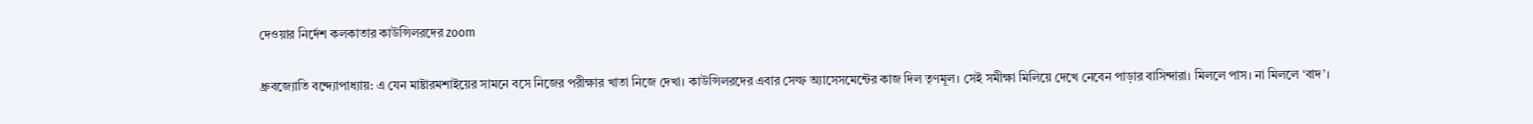দেওয়ার নির্দেশ কলকাতার কাউন্সিলরদের zoom

ধ্রুবজ্যোতি বন্দ্যোপাধ্যায়: এ যেন মাষ্টারমশাইয়ের সামনে বসে নিজের পরীক্ষার খাতা নিজে দেখা। কাউন্সিলরদের এবার সেল্ফ অ্যাসেসমেন্টের কাজ দিল তৃণমূল। সেই সমীক্ষা মিলিয়ে দেখে নেবেন পাড়ার বাসিন্দারা। মিললে পাস। না মিললে ‘বাদ’।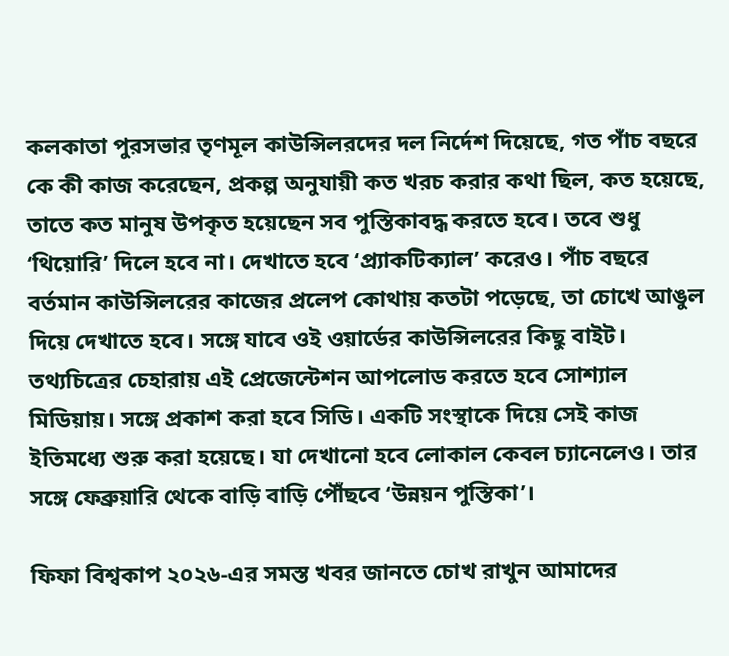কলকাতা পুরসভার তৃণমূল কাউন্সিলরদের দল নির্দেশ দিয়েছে, গত পাঁচ বছরে কে কী কাজ করেছেন, প্রকল্প অনুযায়ী কত খরচ করার কথা ছিল, কত হয়েছে, তাতে কত মানুষ উপকৃত হয়েছেন সব পুস্তিকাবদ্ধ করতে হবে। তবে শুধু ‘থিয়োরি’ দিলে হবে না। দেখাতে হবে ‘প্র‌্যাকটিক্যাল’ করেও। পাঁচ বছরে বর্তমান কাউন্সিলরের কাজের প্রলেপ কোথায় কতটা পড়েছে, তা চোখে আঙুল দিয়ে দেখাতে হবে। সঙ্গে যাবে ওই ওয়ার্ডের কাউন্সিলরের কিছু বাইট। তথ্যচিত্রের চেহারায় এই প্রেজেন্টেশন আপলোড করতে হবে সোশ্যাল মিডিয়ায়। সঙ্গে প্রকাশ করা হবে সিডি। একটি সংস্থাকে দিয়ে সেই কাজ ইতিমধ্যে শুরু করা হয়েছে। যা দেখানো হবে লোকাল কেবল চ্যানেলেও। তার সঙ্গে ফেব্রুয়ারি থেকে বাড়ি বাড়ি পৌঁছবে ‘উন্নয়ন পুস্তিকা’।

ফিফা বিশ্বকাপ ২০২৬-এর সমস্ত খবর জানতে চোখ রাখুন আমাদের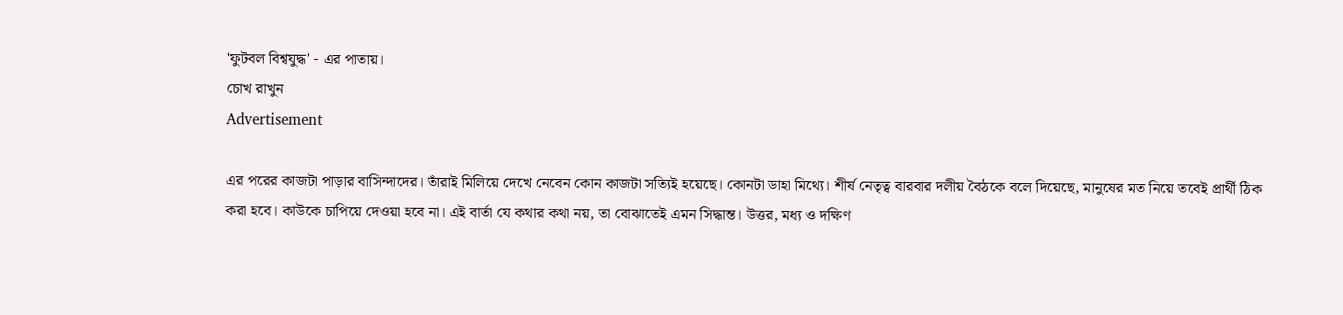'ফুটবল বিশ্বযুদ্ধ' - এর পাতায়।
চোখ রাখুন
Advertisement

এর পরের কাজটা পাড়ার বাসিন্দাদের। তাঁরাই মিলিয়ে দেখে নেবেন কোন কাজটা সত্যিই হয়েছে। কোনটা ডাহা মিথ্যে। শীর্ষ নেতৃত্ব বারবার দলীয় বৈঠকে বলে দিয়েছে, মানুষের মত নিয়ে তবেই প্রার্থী ঠিক করা হবে। কাউকে চাপিয়ে দেওয়া হবে না। এই বার্তা যে কথার কথা নয়, তা বোঝাতেই এমন সিদ্ধান্ত। উত্তর, মধ্য ও দক্ষিণ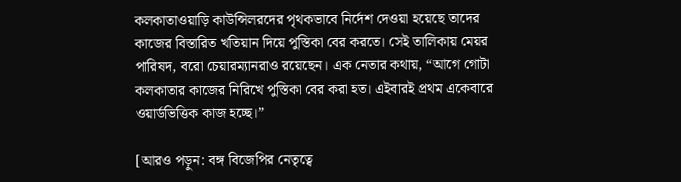কলকাতাওয়াড়ি কাউন্সিলরদের পৃথকভাবে নির্দেশ দেওয়া হয়েছে তাদের কাজের বিস্তারিত খতিয়ান দিয়ে পুস্তিকা বের করতে। সেই তালিকায় মেয়র পারিষদ, বরো চেয়ারম্যানরাও রয়েছেন। এক নেতার কথায়, “আগে গোটা কলকাতার কাজের নিরিখে পুস্তিকা বের করা হত। এইবারই প্রথম একেবারে ওয়ার্ডভিত্তিক কাজ হচ্ছে।”

[আরও পড়ুন: বঙ্গ বিজেপির নেতৃত্বে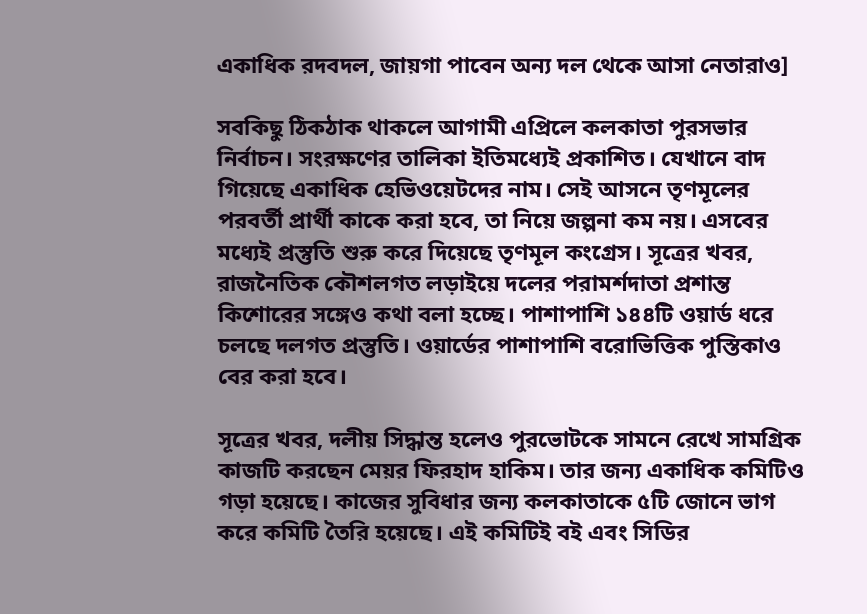একাধিক রদবদল, জায়গা পাবেন অন্য দল থেকে আসা নেতারাও]

সবকিছু ঠিকঠাক থাকলে আগামী এপ্রিলে কলকাতা পুরসভার নির্বাচন। সংরক্ষণের তালিকা ইতিমধ্যেই প্রকাশিত। যেখানে বাদ গিয়েছে একাধিক হেভিওয়েটদের নাম। সেই আসনে তৃণমূলের পরবর্তী প্রার্থী কাকে করা হবে, তা নিয়ে জল্পনা কম নয়। এসবের মধ্যেই প্রস্তুতি শুরু করে দিয়েছে তৃণমূল কংগ্রেস। সূত্রের খবর, রাজনৈতিক কৌশলগত লড়াইয়ে দলের পরামর্শদাতা প্রশান্ত কিশোরের সঙ্গেও কথা বলা হচ্ছে। পাশাপাশি ১৪৪টি ওয়ার্ড ধরে চলছে দলগত প্রস্তুতি। ওয়ার্ডের পাশাপাশি বরোভিত্তিক পুস্তিকাও বের করা হবে।

সূত্রের খবর, দলীয় সিদ্ধান্ত হলেও পুরভোটকে সামনে রেখে সামগ্রিক কাজটি করছেন মেয়র ফিরহাদ হাকিম। তার জন্য একাধিক কমিটিও গড়া হয়েছে। কাজের সুবিধার জন্য কলকাতাকে ৫টি জোনে ভাগ করে কমিটি তৈরি হয়েছে। এই কমিটিই বই এবং সিডির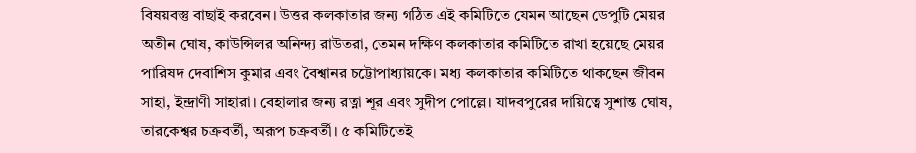বিষয়বস্তু বাছাই করবেন। উত্তর কলকাতার জন্য গঠিত এই কমিটিতে যেমন আছেন ডেপুটি মেয়র অতীন ঘোষ, কাউন্সিলর অনিন্দ্য রাউতরা, তেমন দক্ষিণ কলকাতার কমিটিতে রাখা হয়েছে মেয়র পারিষদ দেবাশিস কুমার এবং বৈশ্বানর চট্টোপাধ্যায়কে। মধ্য কলকাতার কমিটিতে থাকছেন জীবন সাহা, ইন্দ্রাণী সাহারা। বেহালার জন্য রত্না শূর এবং সুদীপ পোল্লে। যাদবপুরের দায়িত্বে সুশান্ত ঘোষ, তারকেশ্বর চক্রবর্তী, অরূপ চক্রবর্তী। ৫ কমিটিতেই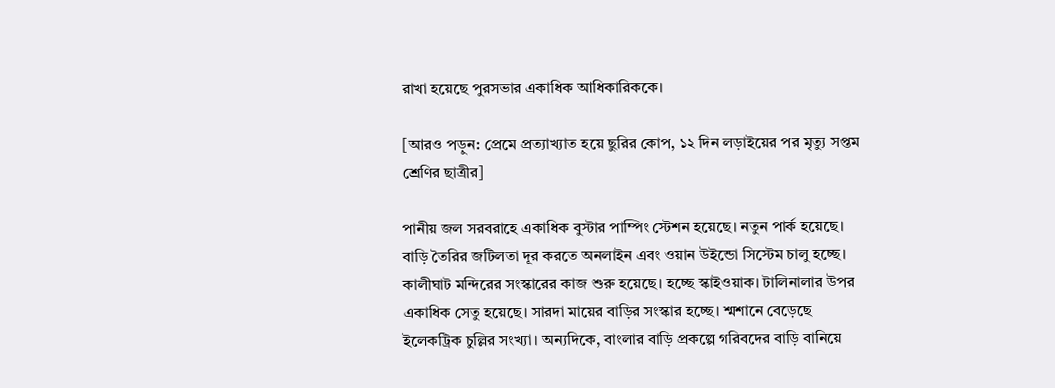রাখা হয়েছে পুরসভার একাধিক আধিকারিককে।

[আরও পড়ুন: প্রেমে প্রত্যাখ্যাত হয়ে ছুরির কোপ, ১২ দিন লড়াইয়ের পর মৃত্যু সপ্তম শ্রেণির ছাত্রীর]

পানীয় জল সরবরাহে একাধিক বুস্টার পাম্পিং স্টেশন হয়েছে। নতুন পার্ক হয়েছে। বাড়ি তৈরির জটিলতা দূর করতে অনলাইন এবং ওয়ান উইন্ডো সিস্টেম চালু হচ্ছে। কালীঘাট মন্দিরের সংস্কারের কাজ শুরু হয়েছে। হচ্ছে স্কাইওয়াক। টালিনালার উপর একাধিক সেতু হয়েছে। সারদা মায়ের বাড়ির সংস্কার হচ্ছে। শ্মশানে বেড়েছে ইলেকট্রিক চুল্লির সংখ্যা। অন্যদিকে, বাংলার বাড়ি প্রকল্পে গরিবদের বাড়ি বানিয়ে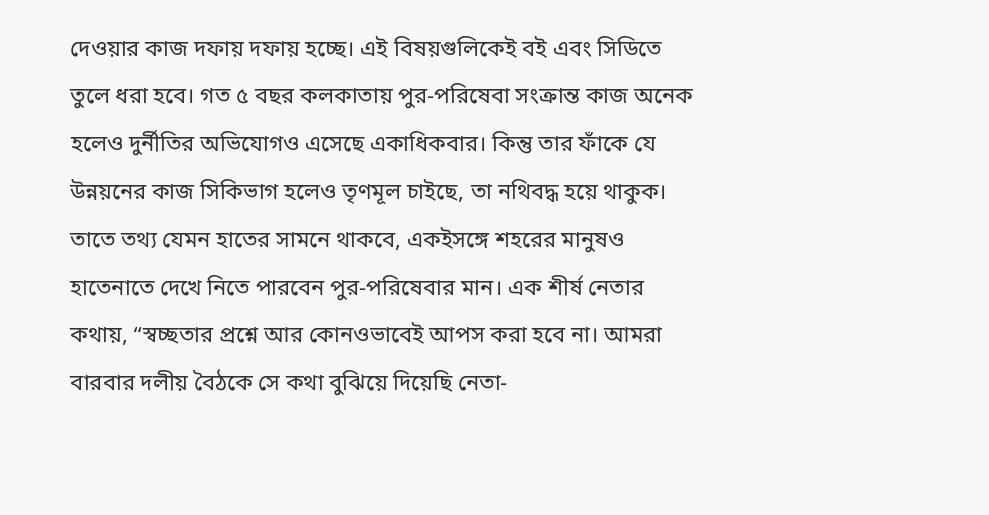দেওয়ার কাজ দফায় দফায় হচ্ছে। এই বিষয়গুলিকেই বই এবং সিডিতে তুলে ধরা হবে। গত ৫ বছর কলকাতায় পুর-পরিষেবা সংক্রান্ত কাজ অনেক হলেও দুর্নীতির অভিযোগও এসেছে একাধিকবার। কিন্তু তার ফাঁকে যে উন্নয়নের কাজ সিকিভাগ হলেও তৃণমূল চাইছে, তা নথিবদ্ধ হয়ে থাকুক। তাতে তথ্য যেমন হাতের সামনে থাকবে, একইসঙ্গে শহরের মানুষও হাতেনাতে দেখে নিতে পারবেন পুর-পরিষেবার মান। এক শীর্ষ নেতার কথায়, “স্বচ্ছতার প্রশ্নে আর কোনওভাবেই আপস করা হবে না। আমরা বারবার দলীয় বৈঠকে সে কথা বুঝিয়ে দিয়েছি নেতা-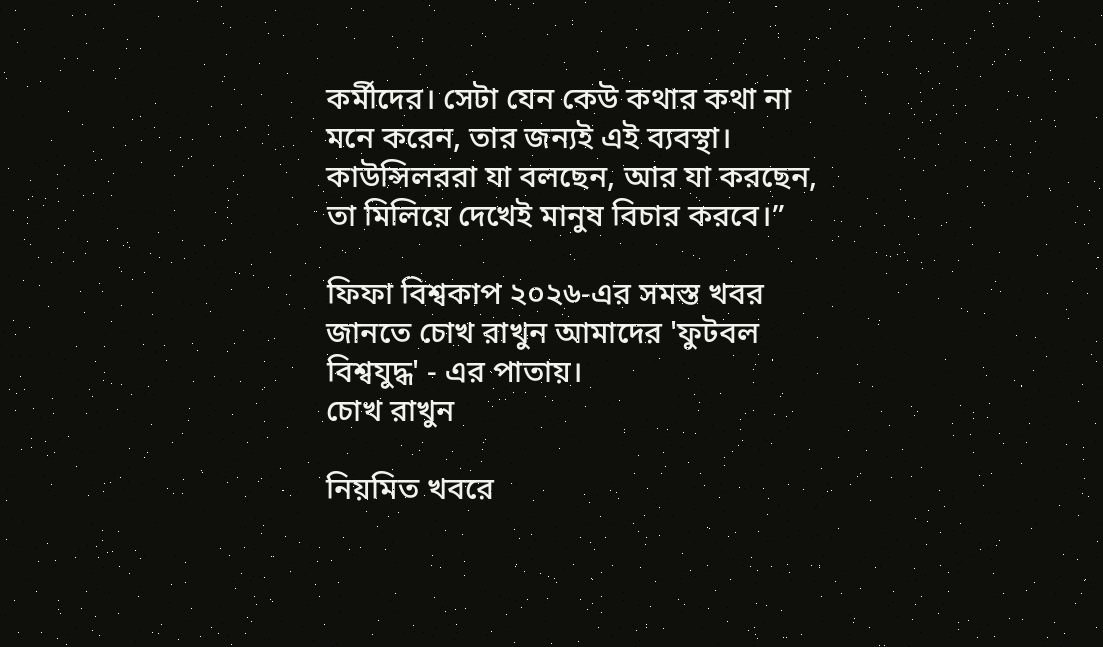কর্মীদের। সেটা যেন কেউ কথার কথা না মনে করেন, তার জন্যই এই ব্যবস্থা। কাউন্সিলররা যা বলছেন, আর যা করছেন, তা মিলিয়ে দেখেই মানুষ বিচার করবে।”

ফিফা বিশ্বকাপ ২০২৬-এর সমস্ত খবর জানতে চোখ রাখুন আমাদের 'ফুটবল বিশ্বযুদ্ধ' - এর পাতায়।
চোখ রাখুন

নিয়মিত খবরে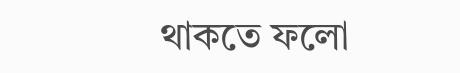থাকতে ফলো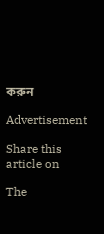করুন

Advertisement

Share this article on

The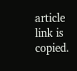article link is copied.